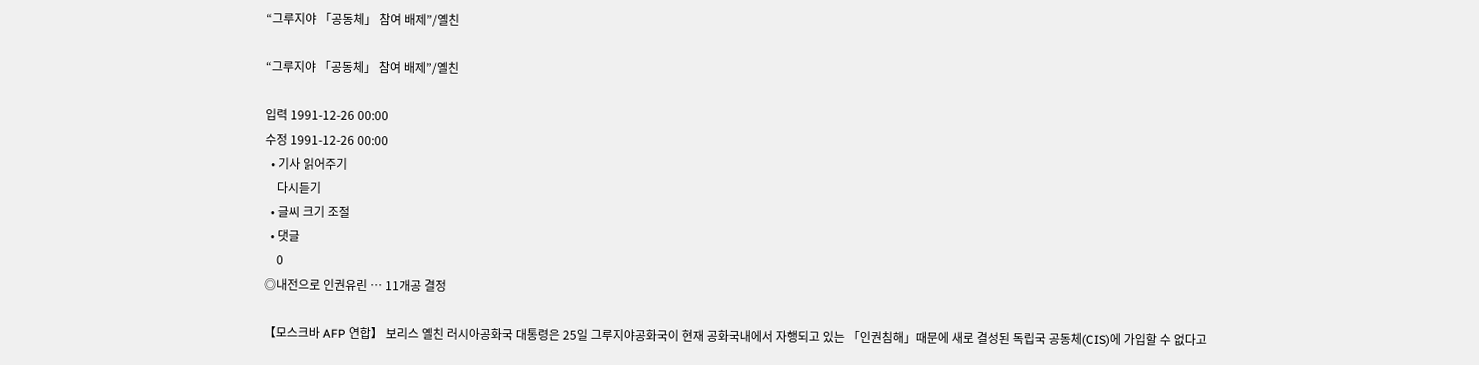“그루지야 「공동체」 참여 배제”/옐친

“그루지야 「공동체」 참여 배제”/옐친

입력 1991-12-26 00:00
수정 1991-12-26 00:00
  • 기사 읽어주기
    다시듣기
  • 글씨 크기 조절
  • 댓글
    0
◎내전으로 인권유린 … 11개공 결정

【모스크바 AFP 연합】 보리스 옐친 러시아공화국 대통령은 25일 그루지야공화국이 현재 공화국내에서 자행되고 있는 「인권침해」때문에 새로 결성된 독립국 공동체(CIS)에 가입할 수 없다고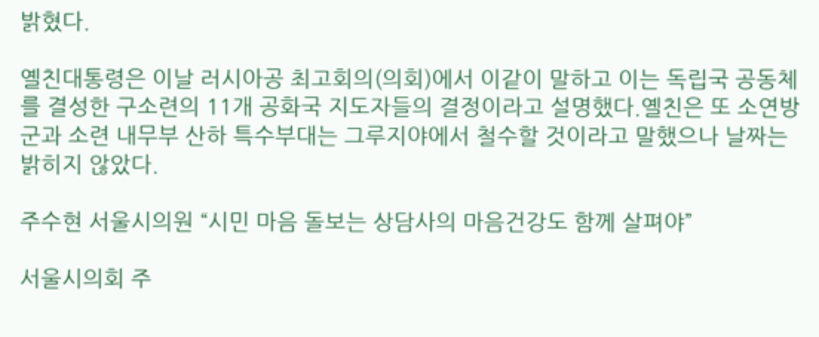밝혔다.

옐친대통령은 이날 러시아공 최고회의(의회)에서 이같이 말하고 이는 독립국 공동체를 결성한 구소련의 11개 공화국 지도자들의 결정이라고 설명했다.옐친은 또 소연방군과 소련 내무부 산하 특수부대는 그루지야에서 철수할 것이라고 말했으나 날짜는 밝히지 않았다.

주수현 서울시의원 “시민 마음 돌보는 상담사의 마음건강도 함께 살펴야”

서울시의회 주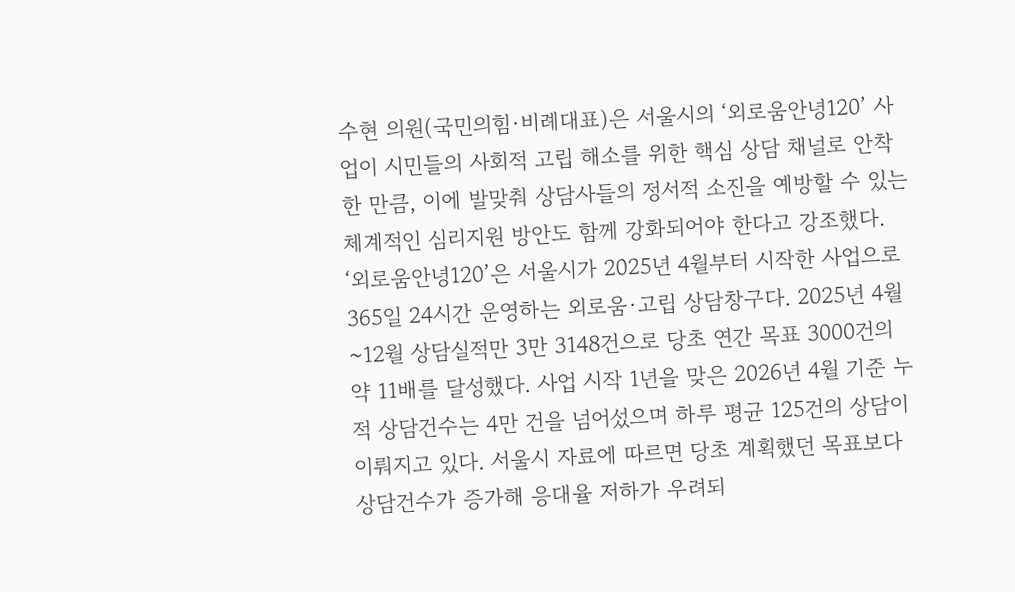수현 의원(국민의힘·비례대표)은 서울시의 ‘외로움안녕120’ 사업이 시민들의 사회적 고립 해소를 위한 핵심 상담 채널로 안착한 만큼, 이에 발맞춰 상담사들의 정서적 소진을 예방할 수 있는 체계적인 심리지원 방안도 함께 강화되어야 한다고 강조했다. ‘외로움안녕120’은 서울시가 2025년 4월부터 시작한 사업으로 365일 24시간 운영하는 외로움·고립 상담창구다. 2025년 4월~12월 상담실적만 3만 3148건으로 당초 연간 목표 3000건의 약 11배를 달성했다. 사업 시작 1년을 맞은 2026년 4월 기준 누적 상담건수는 4만 건을 넘어섰으며 하루 평균 125건의 상담이 이뤄지고 있다. 서울시 자료에 따르면 당초 계획했던 목표보다 상담건수가 증가해 응대율 저하가 우려되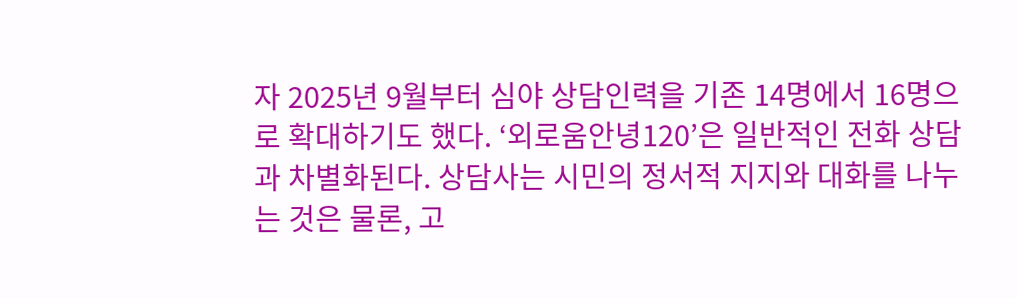자 2025년 9월부터 심야 상담인력을 기존 14명에서 16명으로 확대하기도 했다. ‘외로움안녕120’은 일반적인 전화 상담과 차별화된다. 상담사는 시민의 정서적 지지와 대화를 나누는 것은 물론, 고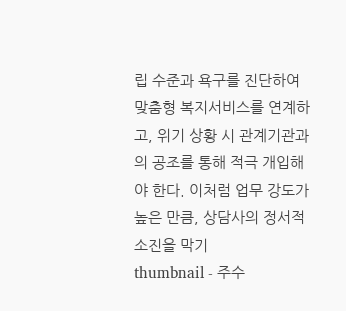립 수준과 욕구를 진단하여 맞춤형 복지서비스를 연계하고, 위기 상황 시 관계기관과의 공조를 통해 적극 개입해야 한다. 이처럼 업무 강도가 높은 만큼, 상담사의 정서적 소진을 막기
thumbnail - 주수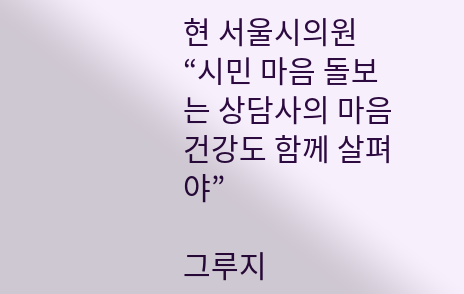현 서울시의원 “시민 마음 돌보는 상담사의 마음건강도 함께 살펴야”

그루지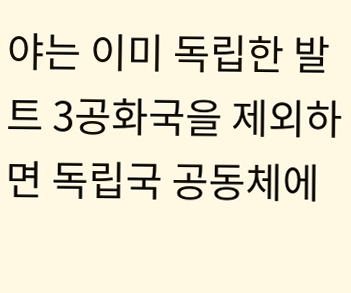야는 이미 독립한 발트 3공화국을 제외하면 독립국 공동체에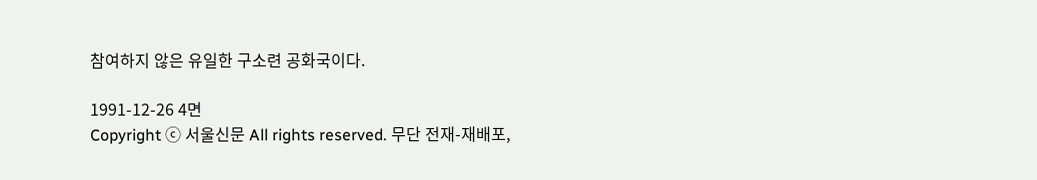참여하지 않은 유일한 구소련 공화국이다.

1991-12-26 4면
Copyright ⓒ 서울신문 All rights reserved. 무단 전재-재배포,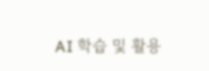AI 학습 및 활용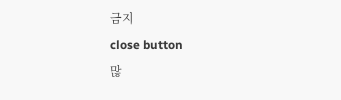금지
close button
많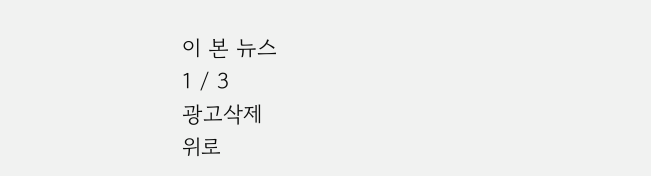이 본 뉴스
1 / 3
광고삭제
위로